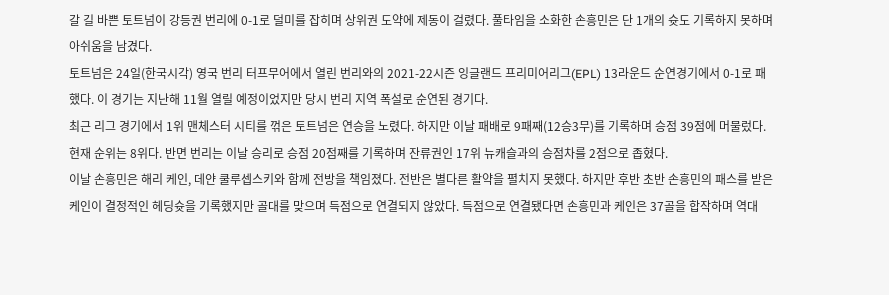갈 길 바쁜 토트넘이 강등권 번리에 0-1로 덜미를 잡히며 상위권 도약에 제동이 걸렸다. 풀타임을 소화한 손흥민은 단 1개의 슛도 기록하지 못하며 아쉬움을 남겼다.
토트넘은 24일(한국시각) 영국 번리 터프무어에서 열린 번리와의 2021-22시즌 잉글랜드 프리미어리그(EPL) 13라운드 순연경기에서 0-1로 패했다. 이 경기는 지난해 11월 열릴 예정이었지만 당시 번리 지역 폭설로 순연된 경기다.
최근 리그 경기에서 1위 맨체스터 시티를 꺾은 토트넘은 연승을 노렸다. 하지만 이날 패배로 9패째(12승3무)를 기록하며 승점 39점에 머물렀다. 현재 순위는 8위다. 반면 번리는 이날 승리로 승점 20점째를 기록하며 잔류권인 17위 뉴캐슬과의 승점차를 2점으로 좁혔다.
이날 손흥민은 해리 케인, 데얀 쿨루셉스키와 함께 전방을 책임졌다. 전반은 별다른 활약을 펼치지 못했다. 하지만 후반 초반 손흥민의 패스를 받은 케인이 결정적인 헤딩슛을 기록했지만 골대를 맞으며 득점으로 연결되지 않았다. 득점으로 연결됐다면 손흥민과 케인은 37골을 합작하며 역대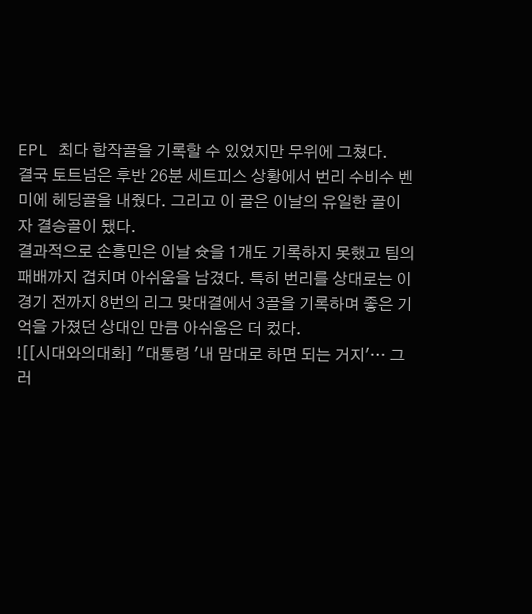EPL 최다 합작골을 기록할 수 있었지만 무위에 그쳤다.
결국 토트넘은 후반 26분 세트피스 상황에서 번리 수비수 벤 미에 헤딩골을 내줬다. 그리고 이 골은 이날의 유일한 골이자 결승골이 됐다.
결과적으로 손흥민은 이날 슛을 1개도 기록하지 못했고 팀의 패배까지 겹치며 아쉬움을 남겼다. 특히 번리를 상대로는 이 경기 전까지 8번의 리그 맞대결에서 3골을 기록하며 좋은 기억을 가졌던 상대인 만큼 아쉬움은 더 컸다.
![[시대와의대화] "대통령 '내 맘대로 하면 되는 거지'… 그러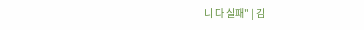니 다 실패" | 김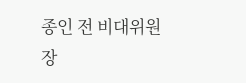종인 전 비대위원장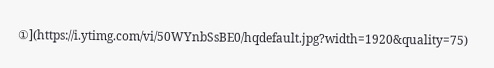①](https://i.ytimg.com/vi/50WYnbSsBE0/hqdefault.jpg?width=1920&quality=75)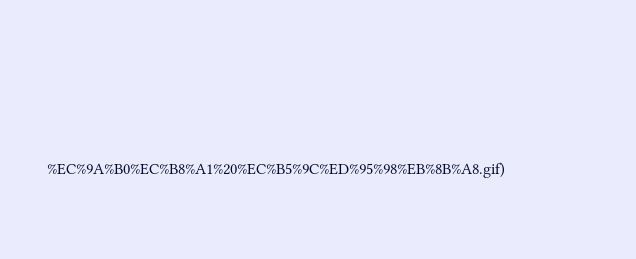%EC%9A%B0%EC%B8%A1%20%EC%B5%9C%ED%95%98%EB%8B%A8.gif)